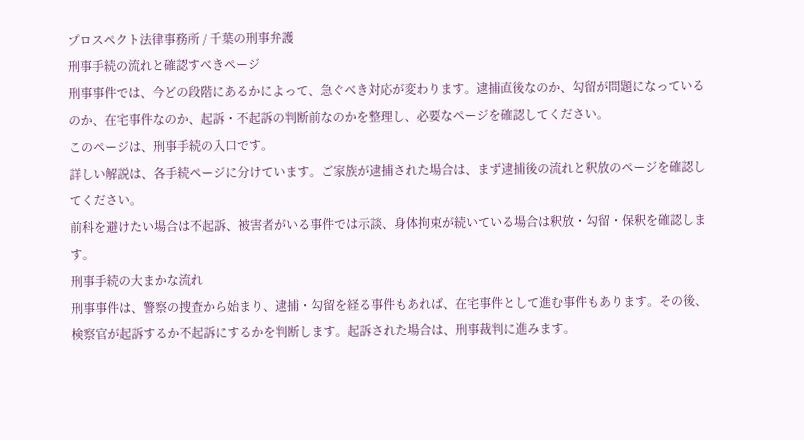プロスペクト法律事務所 / 千葉の刑事弁護
刑事手続の流れと確認すべきページ
刑事事件では、今どの段階にあるかによって、急ぐべき対応が変わります。逮捕直後なのか、勾留が問題になっているのか、在宅事件なのか、起訴・不起訴の判断前なのかを整理し、必要なページを確認してください。
このページは、刑事手続の入口です。
詳しい解説は、各手続ページに分けています。ご家族が逮捕された場合は、まず逮捕後の流れと釈放のページを確認してください。
前科を避けたい場合は不起訴、被害者がいる事件では示談、身体拘束が続いている場合は釈放・勾留・保釈を確認します。
刑事手続の大まかな流れ
刑事事件は、警察の捜査から始まり、逮捕・勾留を経る事件もあれば、在宅事件として進む事件もあります。その後、検察官が起訴するか不起訴にするかを判断します。起訴された場合は、刑事裁判に進みます。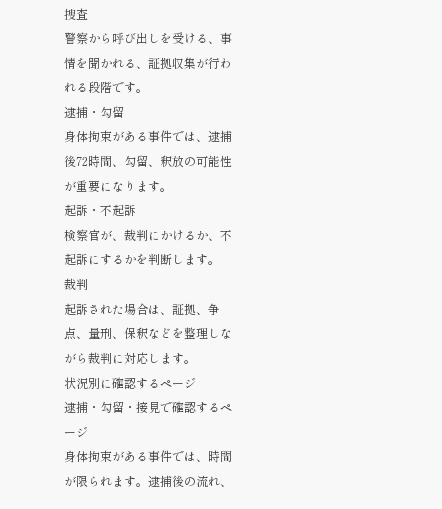捜査
警察から呼び出しを受ける、事情を聞かれる、証拠収集が行われる段階です。
逮捕・勾留
身体拘束がある事件では、逮捕後72時間、勾留、釈放の可能性が重要になります。
起訴・不起訴
検察官が、裁判にかけるか、不起訴にするかを判断します。
裁判
起訴された場合は、証拠、争点、量刑、保釈などを整理しながら裁判に対応します。
状況別に確認するページ
逮捕・勾留・接見で確認するページ
身体拘束がある事件では、時間が限られます。逮捕後の流れ、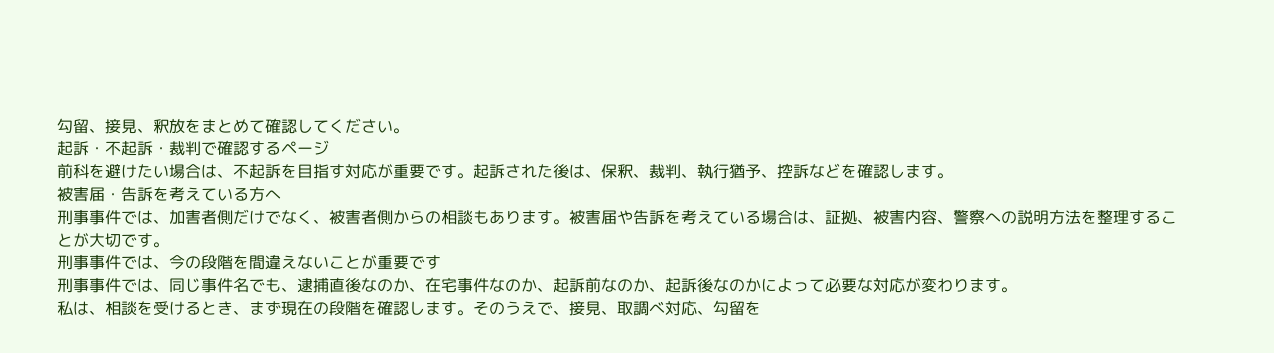勾留、接見、釈放をまとめて確認してください。
起訴・不起訴・裁判で確認するページ
前科を避けたい場合は、不起訴を目指す対応が重要です。起訴された後は、保釈、裁判、執行猶予、控訴などを確認します。
被害届・告訴を考えている方へ
刑事事件では、加害者側だけでなく、被害者側からの相談もあります。被害届や告訴を考えている場合は、証拠、被害内容、警察への説明方法を整理することが大切です。
刑事事件では、今の段階を間違えないことが重要です
刑事事件では、同じ事件名でも、逮捕直後なのか、在宅事件なのか、起訴前なのか、起訴後なのかによって必要な対応が変わります。
私は、相談を受けるとき、まず現在の段階を確認します。そのうえで、接見、取調べ対応、勾留を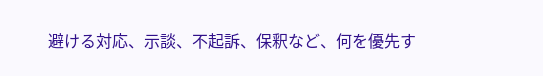避ける対応、示談、不起訴、保釈など、何を優先す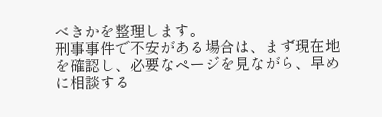べきかを整理します。
刑事事件で不安がある場合は、まず現在地を確認し、必要なページを見ながら、早めに相談する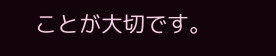ことが大切です。